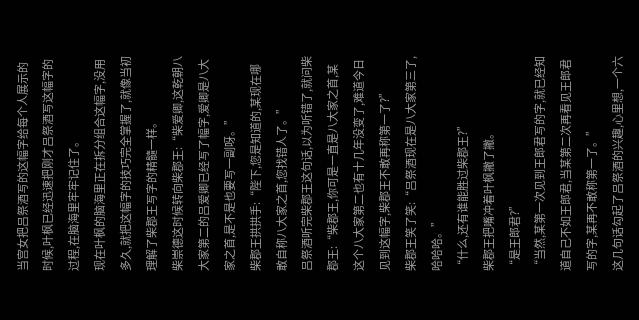当宫女把吕祭酒写的这幅字给每个人展示的时候,叶枫已经迅速把刚才吕祭酒写这幅字的过程,在脑海里牢牢记住了。
现在叶枫的脑海里正在拆分组合这幅字,没用多久,就把这幅字的技巧完全掌握了,就像当初理解了柴郡王写字的精髓一样。
柴崇德这时候转向柴郡王:“柴爱卿,这乾朝八大家第二的吕爱卿已经写了幅字,爱卿是八大家之首,是不是也要写一副呀。”
柴郡王拱拱手:“陛下,您是知道的,某现在哪敢自称八大家之首,您找错人了。”
吕祭酒听完柴郡王这句话,以为听错了,就问柴郡王:“柴郡王,你可是一直是八大家之首,某这个八大家第二也有十几年没变了,难道今日见到这幅字,柴郡王不敢再称第一了?”
柴郡王笑了笑:“吕祭酒现在是八大家第三了,哈哈哈。”
“什么,还有谁能胜过柴郡王?”
柴郡王把嘴冲着叶枫撇了撇。
“是王郎君?”
“当然,某第一次见到王郎君写的字,就已经知道自己不如王郎君,当某第二次再看见王郎君写的字,某再不敢称第一了。”
这几句话勾起了吕祭酒的兴趣,心里想,一个六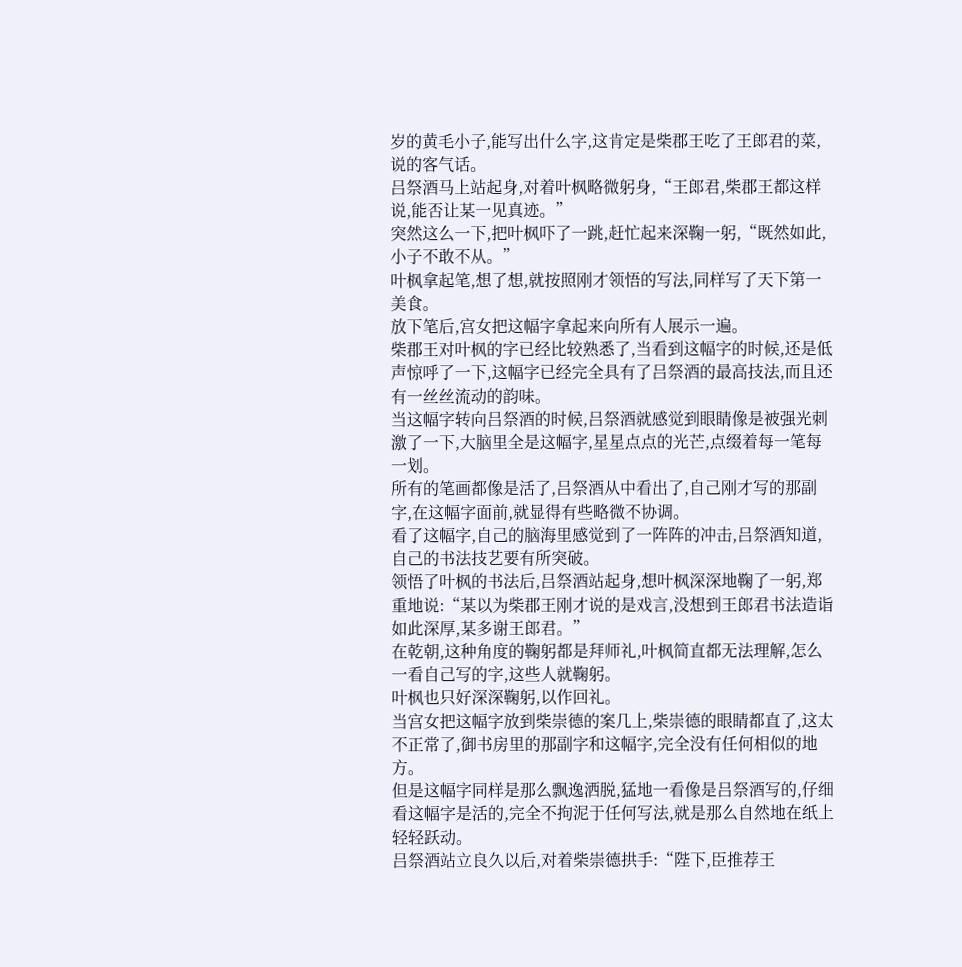岁的黄毛小子,能写出什么字,这肯定是柴郡王吃了王郎君的菜,说的客气话。
吕祭酒马上站起身,对着叶枫略微躬身,“王郎君,柴郡王都这样说,能否让某一见真迹。”
突然这么一下,把叶枫吓了一跳,赶忙起来深鞠一躬,“既然如此,小子不敢不从。”
叶枫拿起笔,想了想,就按照刚才领悟的写法,同样写了天下第一美食。
放下笔后,宫女把这幅字拿起来向所有人展示一遍。
柴郡王对叶枫的字已经比较熟悉了,当看到这幅字的时候,还是低声惊呼了一下,这幅字已经完全具有了吕祭酒的最高技法,而且还有一丝丝流动的韵味。
当这幅字转向吕祭酒的时候,吕祭酒就感觉到眼睛像是被强光刺激了一下,大脑里全是这幅字,星星点点的光芒,点缀着每一笔每一划。
所有的笔画都像是活了,吕祭酒从中看出了,自己刚才写的那副字,在这幅字面前,就显得有些略微不协调。
看了这幅字,自己的脑海里感觉到了一阵阵的冲击,吕祭酒知道,自己的书法技艺要有所突破。
领悟了叶枫的书法后,吕祭酒站起身,想叶枫深深地鞠了一躬,郑重地说:“某以为柴郡王刚才说的是戏言,没想到王郎君书法造诣如此深厚,某多谢王郎君。”
在乾朝,这种角度的鞠躬都是拜师礼,叶枫简直都无法理解,怎么一看自己写的字,这些人就鞠躬。
叶枫也只好深深鞠躬,以作回礼。
当宫女把这幅字放到柴崇德的案几上,柴崇德的眼睛都直了,这太不正常了,御书房里的那副字和这幅字,完全没有任何相似的地方。
但是这幅字同样是那么飘逸洒脱,猛地一看像是吕祭酒写的,仔细看这幅字是活的,完全不拘泥于任何写法,就是那么自然地在纸上轻轻跃动。
吕祭酒站立良久以后,对着柴崇德拱手:“陛下,臣推荐王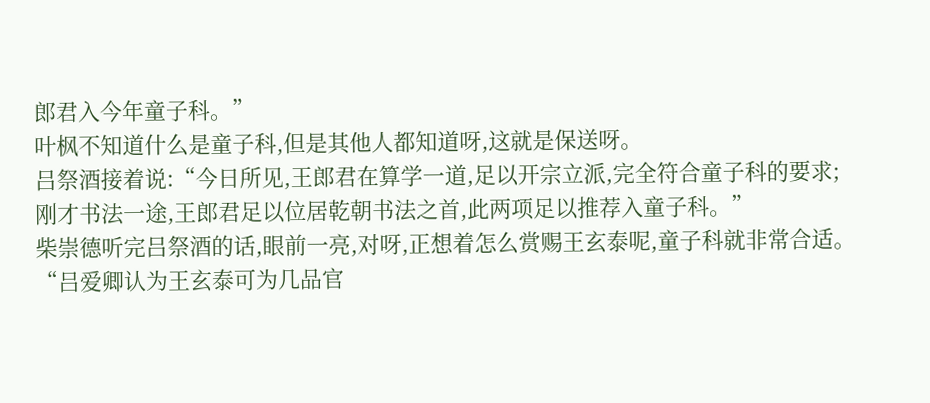郎君入今年童子科。”
叶枫不知道什么是童子科,但是其他人都知道呀,这就是保送呀。
吕祭酒接着说:“今日所见,王郎君在算学一道,足以开宗立派,完全符合童子科的要求;
刚才书法一途,王郎君足以位居乾朝书法之首,此两项足以推荐入童子科。”
柴崇德听完吕祭酒的话,眼前一亮,对呀,正想着怎么赏赐王玄泰呢,童子科就非常合适。
“吕爱卿认为王玄泰可为几品官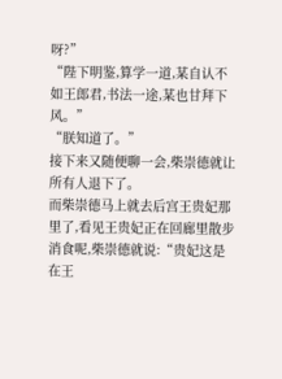呀?”
“陛下明鉴,算学一道,某自认不如王郎君,书法一途,某也甘拜下风。”
“朕知道了。”
接下来又随便聊一会,柴崇德就让所有人退下了。
而柴崇德马上就去后宫王贵妃那里了,看见王贵妃正在回廊里散步消食呢,柴崇德就说:“贵妃这是在王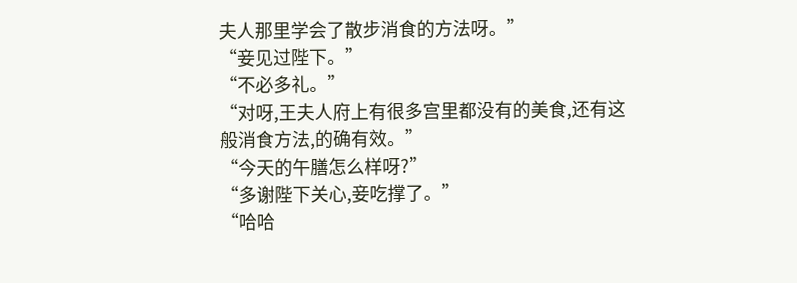夫人那里学会了散步消食的方法呀。”
“妾见过陛下。”
“不必多礼。”
“对呀,王夫人府上有很多宫里都没有的美食,还有这般消食方法,的确有效。”
“今天的午膳怎么样呀?”
“多谢陛下关心,妾吃撑了。”
“哈哈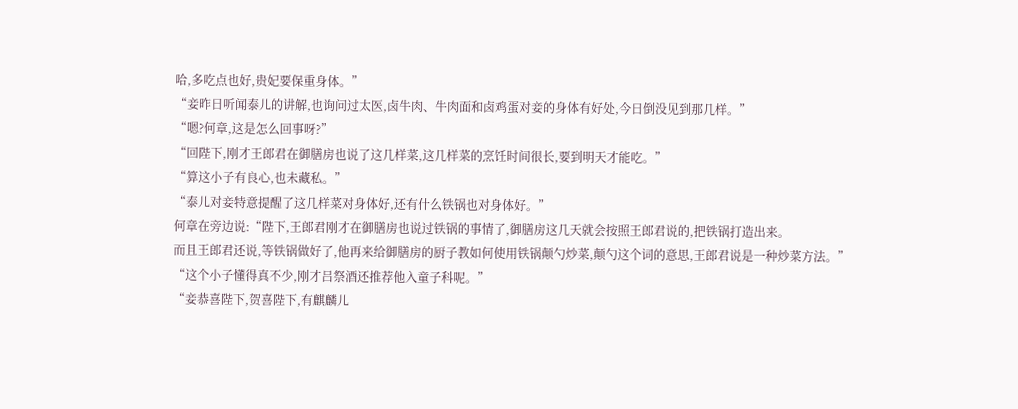哈,多吃点也好,贵妃要保重身体。”
“妾昨日听闻泰儿的讲解,也询问过太医,卤牛肉、牛肉面和卤鸡蛋对妾的身体有好处,今日倒没见到那几样。”
“嗯?何章,这是怎么回事呀?”
“回陛下,刚才王郎君在御膳房也说了这几样菜,这几样菜的烹饪时间很长,要到明天才能吃。”
“算这小子有良心,也未藏私。”
“泰儿对妾特意提醒了这几样菜对身体好,还有什么铁锅也对身体好。”
何章在旁边说:“陛下,王郎君刚才在御膳房也说过铁锅的事情了,御膳房这几天就会按照王郎君说的,把铁锅打造出来。
而且王郎君还说,等铁锅做好了,他再来给御膳房的厨子教如何使用铁锅颠勺炒菜,颠勺这个词的意思,王郎君说是一种炒菜方法。”
“这个小子懂得真不少,刚才吕祭酒还推荐他入童子科呢。”
“妾恭喜陛下,贺喜陛下,有麒麟儿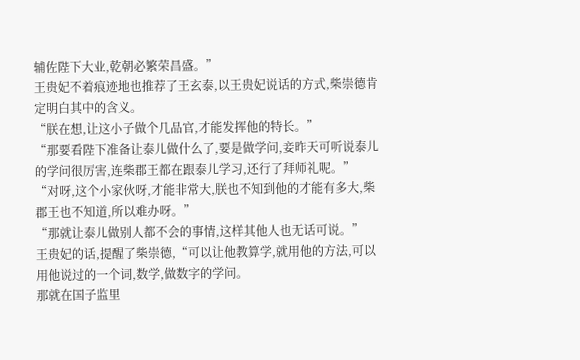辅佐陛下大业,乾朝必繁荣昌盛。”
王贵妃不着痕迹地也推荐了王玄泰,以王贵妃说话的方式,柴崇德肯定明白其中的含义。
“朕在想,让这小子做个几品官,才能发挥他的特长。”
“那要看陛下准备让泰儿做什么了,要是做学问,妾昨天可听说泰儿的学问很厉害,连柴郡王都在跟泰儿学习,还行了拜师礼呢。”
“对呀,这个小家伙呀,才能非常大,朕也不知到他的才能有多大,柴郡王也不知道,所以难办呀。”
“那就让泰儿做别人都不会的事情,这样其他人也无话可说。”
王贵妃的话,提醒了柴崇德,“可以让他教算学,就用他的方法,可以用他说过的一个词,数学,做数字的学问。
那就在国子监里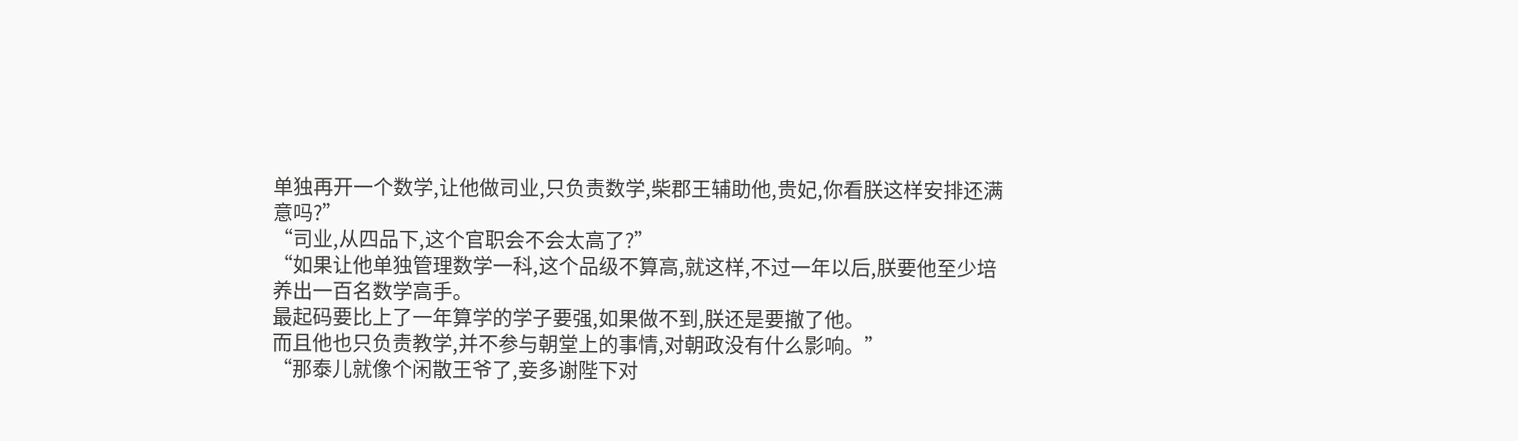单独再开一个数学,让他做司业,只负责数学,柴郡王辅助他,贵妃,你看朕这样安排还满意吗?”
“司业,从四品下,这个官职会不会太高了?”
“如果让他单独管理数学一科,这个品级不算高,就这样,不过一年以后,朕要他至少培养出一百名数学高手。
最起码要比上了一年算学的学子要强,如果做不到,朕还是要撤了他。
而且他也只负责教学,并不参与朝堂上的事情,对朝政没有什么影响。”
“那泰儿就像个闲散王爷了,妾多谢陛下对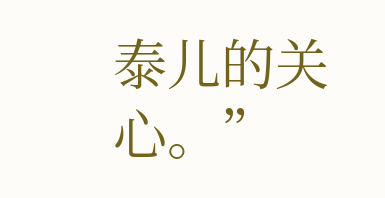泰儿的关心。”